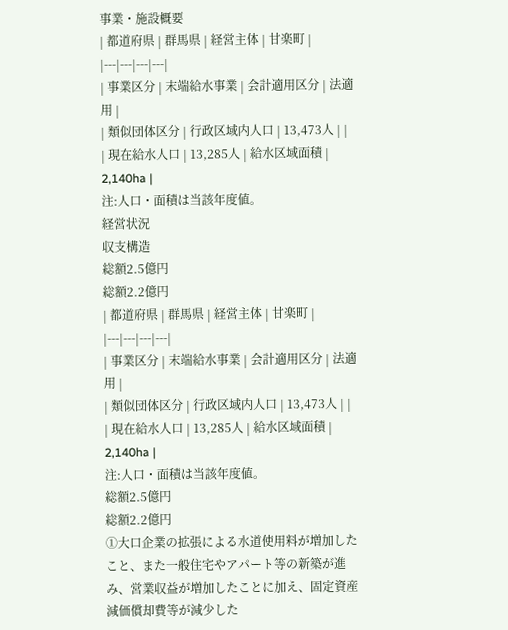事業・施設概要
| 都道府県 | 群馬県 | 経営主体 | 甘楽町 |
|---|---|---|---|
| 事業区分 | 末端給水事業 | 会計適用区分 | 法適用 |
| 類似団体区分 | 行政区域内人口 | 13,473人 | |
| 現在給水人口 | 13,285人 | 給水区域面積 | 2,140ha |
注:人口・面積は当該年度値。
経営状況
収支構造
総額2.5億円
総額2.2億円
| 都道府県 | 群馬県 | 経営主体 | 甘楽町 |
|---|---|---|---|
| 事業区分 | 末端給水事業 | 会計適用区分 | 法適用 |
| 類似団体区分 | 行政区域内人口 | 13,473人 | |
| 現在給水人口 | 13,285人 | 給水区域面積 | 2,140ha |
注:人口・面積は当該年度値。
総額2.5億円
総額2.2億円
①大口企業の拡張による水道使用料が増加したこと、また一般住宅やアパート等の新築が進み、営業収益が増加したことに加え、固定資産減価償却費等が減少した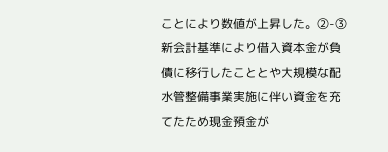ことにより数値が上昇した。②-③新会計基準により借入資本金が負債に移行したこととや大規模な配水管整備事業実施に伴い資金を充てたため現金預金が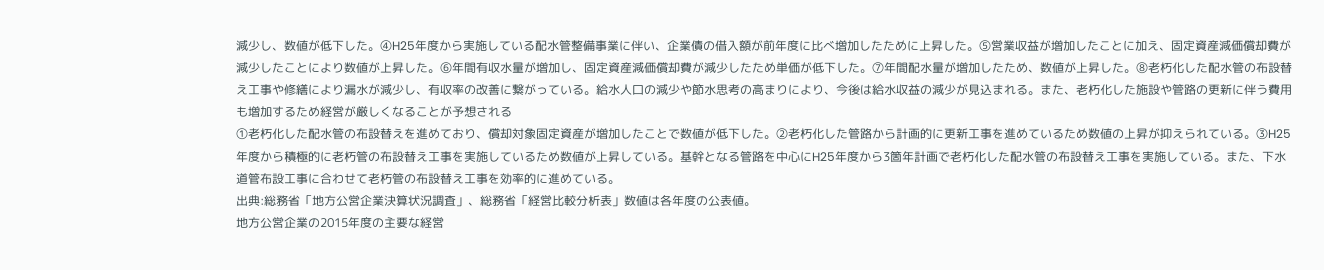減少し、数値が低下した。④H25年度から実施している配水管整備事業に伴い、企業債の借入額が前年度に比べ増加したために上昇した。⑤営業収益が増加したことに加え、固定資産減価償却費が減少したことにより数値が上昇した。⑥年間有収水量が増加し、固定資産減価償却費が減少したため単価が低下した。⑦年間配水量が増加したため、数値が上昇した。⑧老朽化した配水管の布設替え工事や修繕により漏水が減少し、有収率の改善に繋がっている。給水人口の減少や節水思考の高まりにより、今後は給水収益の減少が見込まれる。また、老朽化した施設や管路の更新に伴う費用も増加するため経営が厳しくなることが予想される
①老朽化した配水管の布設替えを進めており、償却対象固定資産が増加したことで数値が低下した。②老朽化した管路から計画的に更新工事を進めているため数値の上昇が抑えられている。③H25年度から積極的に老朽管の布設替え工事を実施しているため数値が上昇している。基幹となる管路を中心にH25年度から3箇年計画で老朽化した配水管の布設替え工事を実施している。また、下水道管布設工事に合わせて老朽管の布設替え工事を効率的に進めている。
出典:総務省「地方公営企業決算状況調査」、総務省「経営比較分析表」数値は各年度の公表値。
地方公営企業の2015年度の主要な経営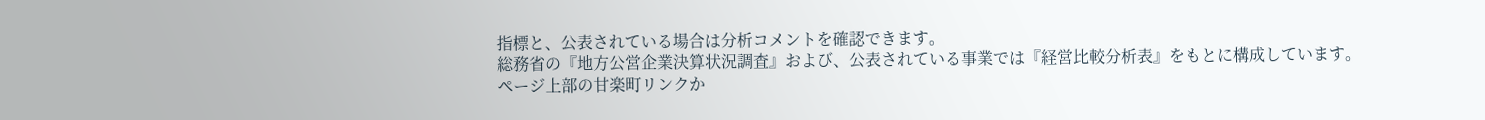指標と、公表されている場合は分析コメントを確認できます。
総務省の『地方公営企業決算状況調査』および、公表されている事業では『経営比較分析表』をもとに構成しています。
ページ上部の甘楽町リンクか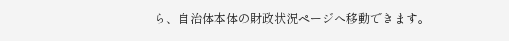ら、自治体本体の財政状況ページへ移動できます。